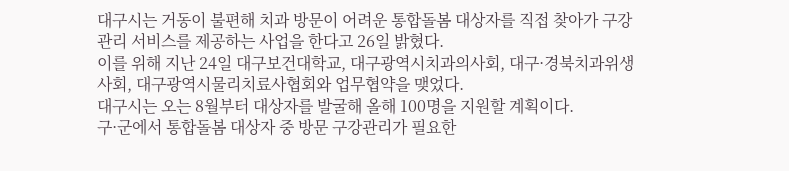대구시는 거동이 불편해 치과 방문이 어려운 통합돌봄 대상자를 직접 찾아가 구강관리 서비스를 제공하는 사업을 한다고 26일 밝혔다.
이를 위해 지난 24일 대구보건대학교, 대구광역시치과의사회, 대구·경북치과위생사회, 대구광역시물리치료사협회와 업무협약을 맺었다.
대구시는 오는 8월부터 대상자를 발굴해 올해 100명을 지원할 계획이다.
구·군에서 통합돌봄 대상자 중 방문 구강관리가 필요한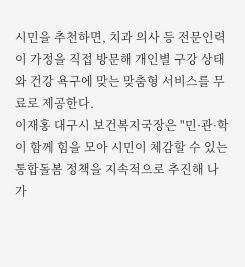시민을 추천하면, 치과 의사 등 전문인력이 가정을 직접 방문해 개인별 구강 상태와 건강 욕구에 맞는 맞춤형 서비스를 무료로 제공한다.
이재홍 대구시 보건복지국장은 "민·관·학이 함께 힘을 모아 시민이 체감할 수 있는 통합돌봄 정책을 지속적으로 추진해 나가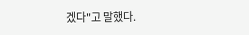겠다"고 말했다.